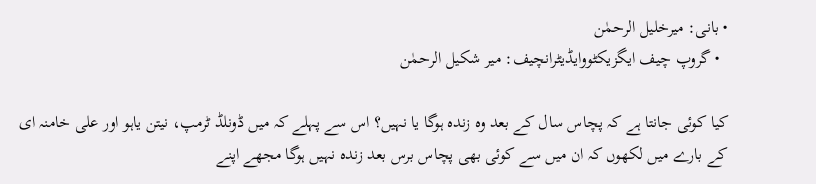• بانی: میرخلیل الرحمٰن
  • گروپ چیف ایگزیکٹووایڈیٹرانچیف: میر شکیل الرحمٰن

کیا کوئی جانتا ہے کہ پچاس سال کے بعد وہ زندہ ہوگا یا نہیں؟ اس سے پہلے کہ میں ڈونلڈ ٹرمپ، نیتن یاہو اور علی خامنہ ای کے بارے میں لکھوں کہ ان میں سے کوئی بھی پچاس برس بعد زندہ نہیں ہوگا مجھے اپنے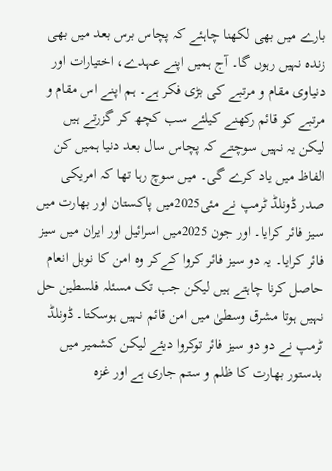بارے میں بھی لکھنا چاہئے کہ پچاس برس بعد میں بھی زندہ نہیں رہوں گا۔ آج ہمیں اپنے عہدے، اختیارات اور دنیاوی مقام و مرتبے کی بڑی فکر ہے۔ ہم اپنے اس مقام و مرتبے کو قائم رکھنے کیلئے سب کچھ کر گزرتے ہیں لیکن یہ نہیں سوچتے کہ پچاس سال بعد دنیا ہمیں کن الفاظ میں یاد کرے گی۔ میں سوچ رہا تھا کہ امریکی صدر ڈونلڈ ٹرمپ نے مئی2025میں پاکستان اور بھارت میں سیز فائر کرایا۔ اور جون 2025میں اسرائیل اور ایران میں سیز فائر کرایا۔ یہ دو سیز فائر کروا کےکر وہ امن کا نوبل انعام حاصل کرنا چاہتے ہیں لیکن جب تک مسئلہ فلسطین حل نہیں ہوتا مشرق وسطیٰ میں امن قائم نہیں ہوسکتا۔ ڈونلڈ ٹرمپ نے دو دو سیز فائر توکروا دیئے لیکن کشمیر میں بدستور بھارت کا ظلم و ستم جاری ہے اور غزہ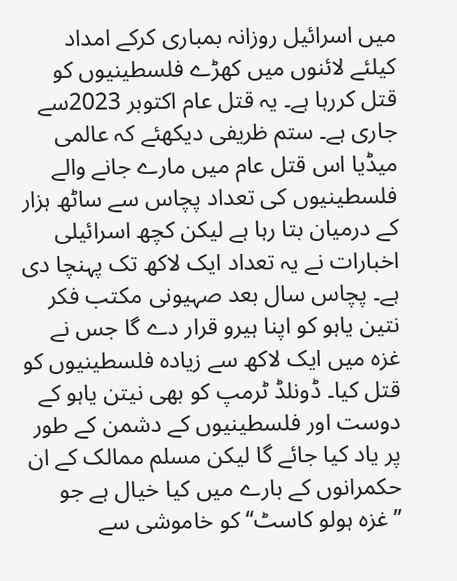میں اسرائیل روزانہ بمباری کرکے امداد کیلئے لائنوں میں کھڑے فلسطینیوں کو قتل کررہا ہے۔ یہ قتل عام اکتوبر 2023سے جاری ہے۔ ستم ظریفی دیکھئے کہ عالمی میڈیا اس قتل عام میں مارے جانے والے فلسطینیوں کی تعداد پچاس سے ساٹھ ہزار کے درمیان بتا رہا ہے لیکن کچھ اسرائیلی اخبارات نے یہ تعداد ایک لاکھ تک پہنچا دی ہے۔ پچاس سال بعد صہیونی مکتب فکر نتین یاہو کو اپنا ہیرو قرار دے گا جس نے غزہ میں ایک لاکھ سے زیادہ فلسطینیوں کو قتل کیا۔ ڈونلڈ ٹرمپ کو بھی نیتن یاہو کے دوست اور فلسطینیوں کے دشمن کے طور پر یاد کیا جائے گا لیکن مسلم ممالک کے ان حکمرانوں کے بارے میں کیا خیال ہے جو ’’غزہ ہولو کاسٹ‘‘ کو خاموشی سے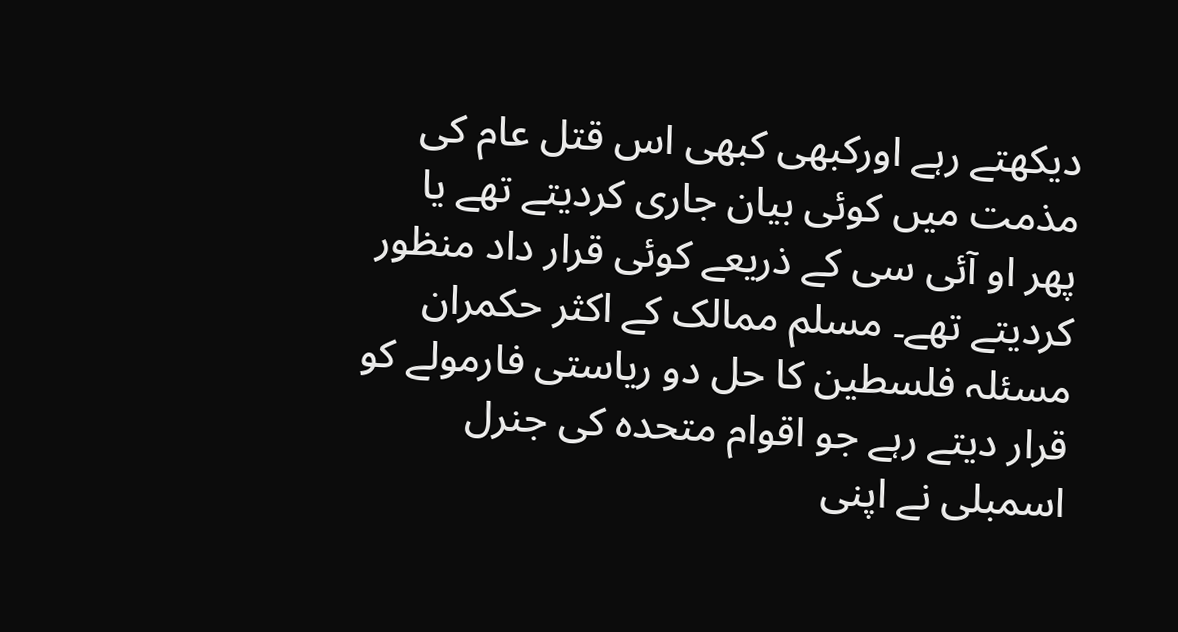دیکھتے رہے اورکبھی کبھی اس قتل عام کی مذمت میں کوئی بیان جاری کردیتے تھے یا پھر او آئی سی کے ذریعے کوئی قرار داد منظور کردیتے تھے۔ مسلم ممالک کے اکثر حکمران مسئلہ فلسطین کا حل دو ریاستی فارمولے کو قرار دیتے رہے جو اقوام متحدہ کی جنرل اسمبلی نے اپنی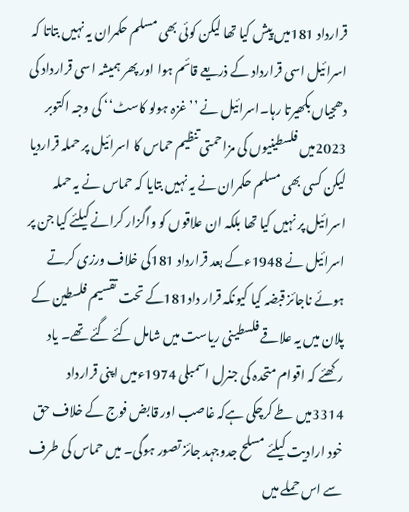قرارداد 181میں پیش کیا تھا لیکن کوئی بھی مسلم حکمران یہ نہیں بتاتا کہ اسرائیل اسی قرارداد کے ذریعے قائم ہوا اور پھر ہمیشہ اسی قرارداد کی دھجیاں بکھیرتا رہا۔اسرائیل نے ’’غزہ ہولو کاسٹ‘‘ کی وجہ اکتوبر 2023میں فلسطینیوں کی مزاحمتی تنظیم حماس کا اسرائیل پر حملہ قراردیا لیکن کسی بھی مسلم حکمران نے یہ نہیں بتایا کہ حماس نے یہ حملہ اسرائیل پر نہیں کیا تھا بلکہ ان علاقوں کو واگزار کرانے کیلئے کیا جن پر اسرائیل نے 1948ءکے بعد قرارداد 181کی خلاف ورزی کرتے ہوئے ناجائز قبضہ کیا کیونکہ قرار داد181کے تحت تقسیم فلسطین کے پلان میں یہ علاقے فلسطینی ریاست میں شامل کئے گئے تھے۔ یاد رکھئے کہ اقوام متحدہ کی جنرل اسمبلی 1974ءمیں اپنی قرارداد 3314میں طے کرچکی ہےکہ غاصب اور قابض فوج کے خلاف حق خود ارادیت کیلئے مسلح جدوجہد جائز تصور ہوگی۔ میں حماس کی طرف سے اس حملے میں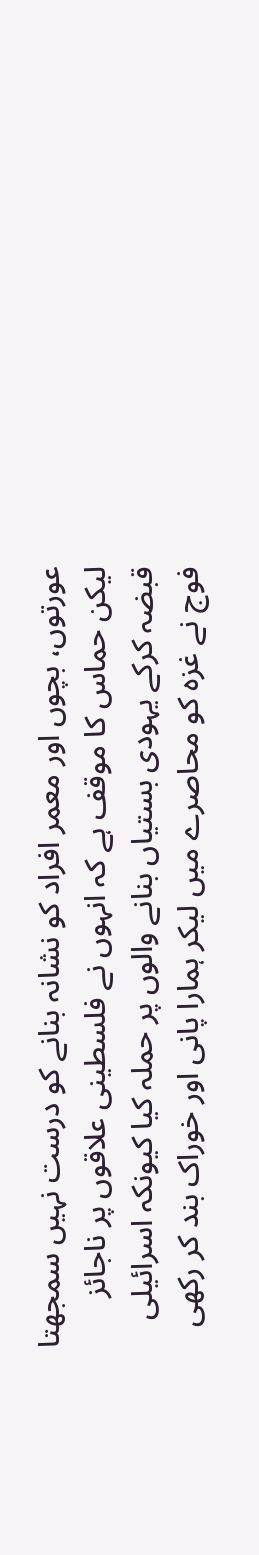عورتوں، بچوں اور معمر افراد کو نشانہ بنانے کو درست نہیں سمجھتا لیکن حماس کا موقف ہے کہ انہوں نے فلسطینی علاقوں پر ناجائز قبضہ کرکے یہودی بستیاں بنانے والوں پر حملہ کیا کیونکہ اسرائیلی فوج نے غزہ کو محاصرے میں لیکر ہمارا پانی اور خوراک بند کر رکھی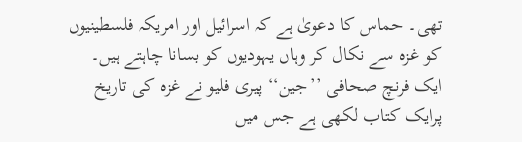تھی۔ حماس کا دعویٰ ہے کہ اسرائیل اور امریکہ فلسطینیوں کو غزہ سے نکال کر وہاں یہودیوں کو بسانا چاہتے ہیں۔ ایک فرنچ صحافی ’’جین‘‘ پیری فلیو نے غزہ کی تاریخ پرایک کتاب لکھی ہے جس میں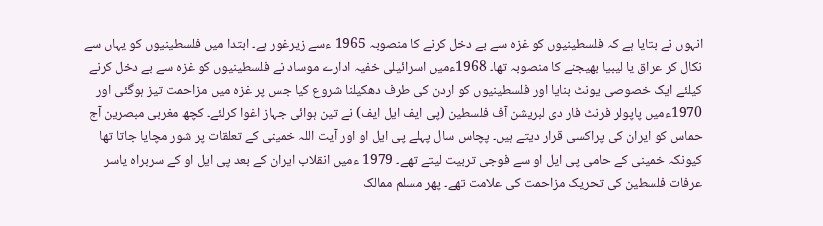انہوں نے بتایا ہے کہ فلسطینیوں کو غزہ سے بے دخل کرنے کا منصوبہ 1965 ءسے زیرغور ہے۔ ابتدا میں فلسطینیوں کو یہاں سے نکال کر عراق یا لیبیا بھیجنے کا منصوبہ تھا۔ 1968ءمیں اسرائیلی خفیہ ادارے موساد نے فلسطینیوں کو غزہ سے بے دخل کرنے کیلئے ایک خصوصی یونٹ بنایا اور فلسطینیوں کو اردن کی طرف دھکیلنا شروع کیا جس پر غزہ میں مزاحمت تیز ہوگئی اور 1970ءمیں پاپولر فرنٹ فار دی لبریشن آف فلسطین (پی ایف ایل ایف) نے تین ہوائی جہاز اغوا کرلئے۔ کچھ مغربی مبصرین آج حماس کو ایران کی پراکسی قرار دیتے ہیں۔ پچاس سال پہلے پی ایل او اور آیت اللہ خمینی کے تعلقات پر شور مچایا جاتا تھا کیونکہ خمینی کے حامی پی ایل او سے فوجی تربیت لیتے تھے۔ 1979 ءمیں انقلاب ایران کے بعد پی ایل او کے سربراہ یاسر عرفات فلسطین کی تحریک مزاحمت کی علامت تھے۔ پھر مسلم ممالک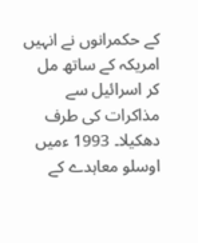کے حکمرانوں نے انہیں امریکہ کے ساتھ مل کر اسرائیل سے مذاکرات کی طرف دھکیلا۔ 1993 ءمیں اوسلو معاہدے کے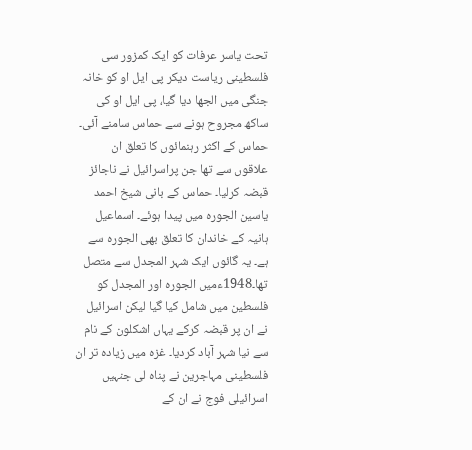تحت یاسر عرفات کو ایک کمزور سی فلسطینی ریاست دیکر پی ایل او کو خانہ جنگی میں الجھا دیا گیا، پی ایل او کی ساکھ مجروح ہونے سے حماس سامنے آئی۔ حماس کے اکثر رہنمائوں کا تعلق ان علاقوں سے تھا جن پراسرائیل نے ناجائز قبضہ کرلیا۔ حماس کے بانی شیخ احمد یاسین الجورہ میں پیدا ہوئے۔ اسماعیل ہانیہ کے خاندان کا تعلق بھی الجورہ سے ہے۔ یہ گائوں ایک شہر المجدل سے متصل تھا۔1948ءمیں الجورہ اور المجدل کو فلسطین میں شامل کیا گیا لیکن اسرائیل نے ان پر قبضہ کرکے یہاں اشکلون کے نام سے نیا شہر آباد کردیا۔ غزہ میں زیادہ تر ان فلسطینی مہاجرین نے پناہ لی جنہیں اسرائیلی فوج نے ان کے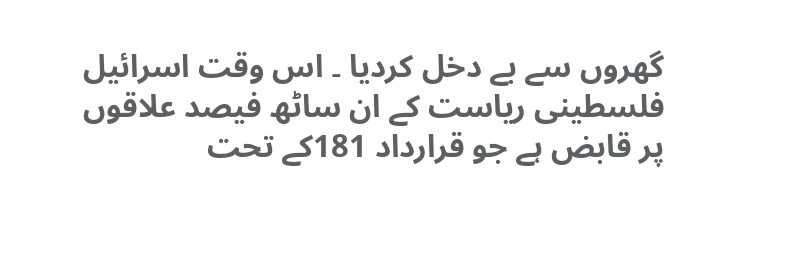گھروں سے بے دخل کردیا ۔ اس وقت اسرائیل فلسطینی ریاست کے ان ساٹھ فیصد علاقوں پر قابض ہے جو قرارداد 181کے تحت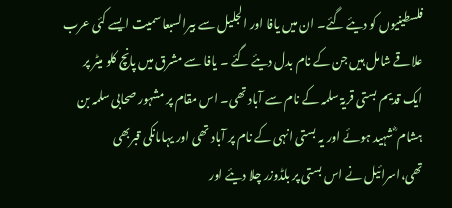فلسطینیوں کو دیئے گئے۔ ان میں یافا اور الجلیل سے بیرالسبعا سمیت ایسے کئی عرب علاقے شامل ہیں جن کے نام بدل دیئے گئے ۔ یافا سے مشرق میں پانچ کلو میٹر پر ایک قدیم بستی قریۃ سلمہ کے نام سے آباد تھی۔ اس مقام پر مشہور صحابی سلمہ بن ہشام ؓ شہید ہوئے اور یہ بستی انہی کے نام پر آباد تھی اور یہاںانکی قبربھی تھی،اسرائیل نے اس بستی پر بلڈوزر چلا دیئے اور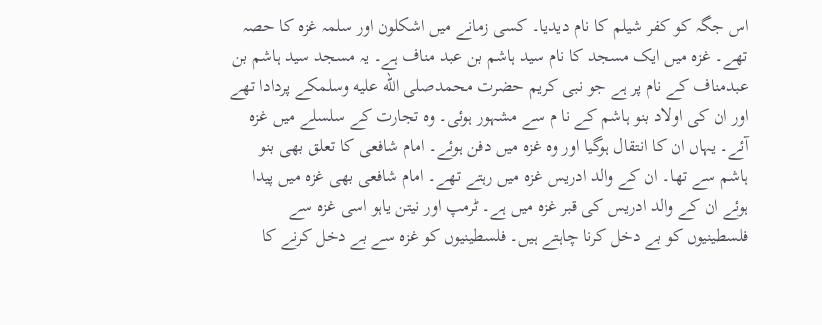اس جگہ کو کفر شیلم کا نام دیدیا۔ کسی زمانے میں اشکلون اور سلمہ غزہ کا حصہ تھے۔ غزہ میں ایک مسجد کا نام سید ہاشم بن عبد مناف ہے۔ یہ مسجد سید ہاشم بن عبدمناف کے نام پر ہے جو نبی کریم حضرت محمدصلى الله عليه وسلمکے پردادا تھے اور ان کی اولاد بنو ہاشم کے نا م سے مشہور ہوئی۔ وہ تجارت کے سلسلے میں غزہ آئے۔ یہاں ان کا انتقال ہوگیا اور وہ غزہ میں دفن ہوئے۔ امام شافعی کا تعلق بھی بنو ہاشم سے تھا۔ ان کے والد ادریس غزہ میں رہتے تھے۔ امام شافعی بھی غزہ میں پیدا ہوئے ان کے والد ادریس کی قبر غزہ میں ہے۔ ٹرمپ اور نیتن یاہو اسی غزہ سے فلسطینیوں کو بے دخل کرنا چاہتے ہیں۔ فلسطینیوں کو غزہ سے بے دخل کرنے کا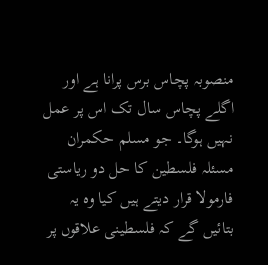منصوبہ پچاس برس پرانا ہے اور اگلے پچاس سال تک اس پر عمل نہیں ہوگا۔ جو مسلم حکمران مسئلہ فلسطین کا حل دو ریاستی فارمولا قرار دیتے ہیں کیا وہ یہ بتائیں گے کہ فلسطینی علاقوں پر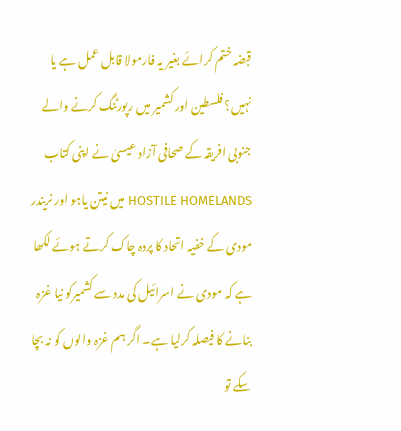قبضہ ختم کرائے بغیر یہ فارمولا قابل عمل ہے یا نہیں؟ فلسطین اور کشمیر میں رپورٹنگ کرنے والے جنوبی افریقہ کے صحافی آزاد عیسیٰ نے اپنی کتاب HOSTILE HOMELANDS میں نیتن یاہو اور نریندر مودی کے خفیہ اتحاد کا پردہ چاک کرتے ہوئے لکھا ہے کہ مودی نے اسرائیل کی مدد سے کشمیرکو نیا غزہ بنانے کا فیصلہ کرلیا ہے۔ اگر ہم غزہ والوں کو نہ بچا سکے تو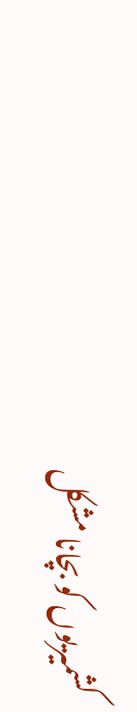کشمیریوں کو بچانا مشکل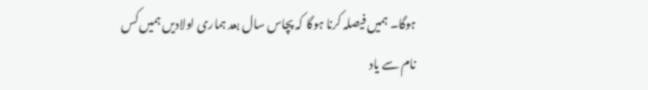ہوگا۔ ہمیں فیصلہ کرنا ہوگا کہ پچاس سال بعد ہماری اولادیں ہمیں کس نام سے یاد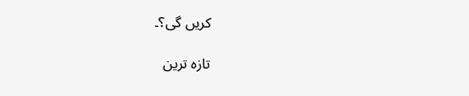کریں گی؟۔

تازہ ترین